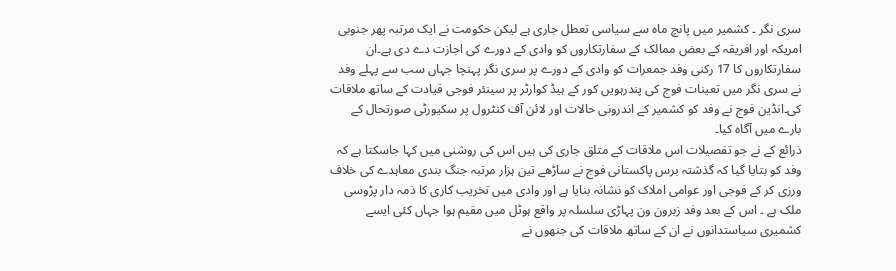سری نگر ۔ کشمیر میں پانچ ماہ سے سیاسی تعطل جاری ہے لیکن حکومت نے ایک مرتبہ پھر جنوبی امریکہ اور افریقہ کے بعض ممالک کے سفارتکاروں کو وادی کے دورے کی اجازت دے دی ہے۔ان سفارتکاروں کا 17 رکنی وفد جمعرات کو وادی کے دورے پر سری نگر پہنچا جہاں سب سے پہلے وفد نے سری نگر میں تعینات فوج کی پندرہویں کور کے ہیڈ کوارٹر پر سینئر فوجی قیادت کے ساتھ ملاقات کی۔انڈین فوج نے وفد کو کشمیر کے اندرونی حالات اور لائن آف کنٹرول پر سکیورٹی صورتحال کے بارے میں آگاہ کیا۔
ذرائع کے نے جو تفصیلات اس ملاقات کے متلق جاری کی ہیں اس کی روشنی میں کہا جاسکتا ہے کہ وفد کو بتایا گیا کہ گذشتہ برس پاکستانی فوج نے ساڑھے تین ہزار مرتبہ جنگ بندی معاہدے کی خلاف ورزی کر کے فوجی اور عوامی املاک کو نشانہ بنایا ہے اور وادی میں تخریب کاری کا ذمہ دار پڑوسی ملک ہے ۔ اس کے بعد وفد زبرون ون پہاڑی سلسلہ پر واقع ہوٹل میں مقیم ہوا جہاں کئی ایسے کشمیری سیاستدانوں نے ان کے ساتھ ملاقات کی جنھوں نے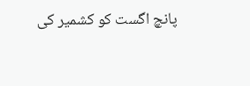پانچ اگست کو کشمیر کی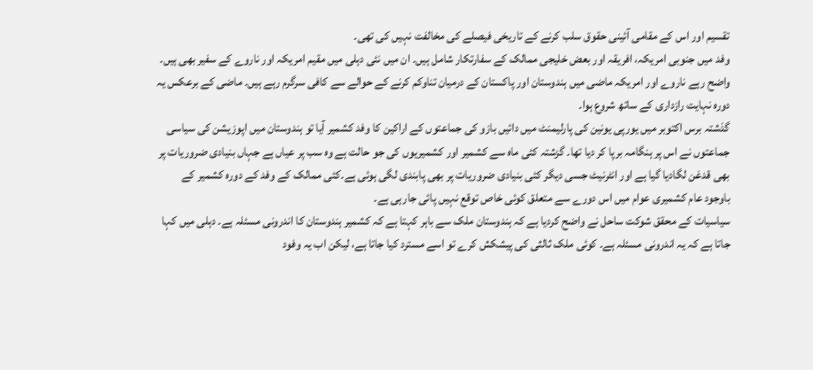تقسیم اور اس کے مقامی آئینی حقوق سلب کرنے کے تاریخی فیصلے کی مخالفت نہیں کی تھی۔
وفد میں جنوبی امریکہ، افریقہ اور بعض خلیجی ممالک کے سفارتکار شامل ہیں۔ ان میں نئی دہلی میں مقیم امریکہ اور ناروے کے سفیر بھی ہیں۔ واضح رہے ناروے اور امریکہ ماضی میں ہندوستان اور پاکستان کے درمیان تناوکم کرنے کے حوالے سے کافی سرگرم رہے ہیں۔ ماضی کے برعکس یہ دورہ نہایت رازداری کے ساتھ شروع ہوا۔
گذشتہ برس اکتوبر میں یورپی یونین کی پارلیمنٹ میں دائیں بازو کی جماعتوں کے اراکین کا وفد کشمیر آیا تو ہندوستان میں اپوزیشن کی سیاسی جماعتوں نے اس پر ہنگامہ برپا کر دیا تھا۔ گزشتہ کئی ماہ سے کشمیر اور کشمیریوں کی جو حالت ہے وہ سب پر عیاں ہے جہاں بنیادی ضروریات پر بھی قدغن لگادیا گیا ہے اور انٹرنیٹ جسی دیگر کئی بنیادی ضروریات پر بھی پابندی لگی ہوئی ہے۔کئی ممالک کے وفد کے دورہ کشمیر کے باوجود عام کشمیری عوام میں اس دورے سے متعلق کوئی خاص توقع نہیں پائی جارہی ہے۔
سیاسیات کے محقق شوکت ساحل نے واضح کردیا ہے کہ ہندوستان ملک سے باہر کہتا ہے کہ کشمیر ہندوستان کا اندرونی مسئلہ ہے۔ دہلی میں کہا جاتا ہے کہ یہ اندرونی مسئلہ ہے۔ کوئی ملک ثالثی کی پیشکش کرے تو اسے مسترد کیا جاتا ہے، لیکن اب یہ وفود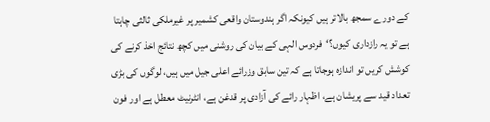کے دورے سمجھ بالاتر ہیں کیونکہ اگر ہندوستان واقعی کشمیر پر غیرملکی ثالثی چاہتا ہے تو یہ رازداری کیوں؟‘فردوس الہی کے بیان کی روشنی میں کچھ نتائج اخذ کرنے کی کوشش کریں تو اندازہ ہوجاتا ہے کہ تین سابق وزرائے اعلی جیل میں ہیں، لوگوں کی بڑی تعداد قید سے پریشان ہے، اظہار رائے کی آزادی پر قدغن ہے، انٹرنیٹ معطل ہے اور فون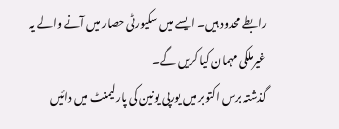رابطے محدود ہیں۔ ایسے میں سکیورٹی حصار میں آنے والے یہ غیرملکی مہمان کیا کریں گے۔
گذشتہ برس اکتوبر میں یورپی یونین کی پارلیمنٹ میں دائیں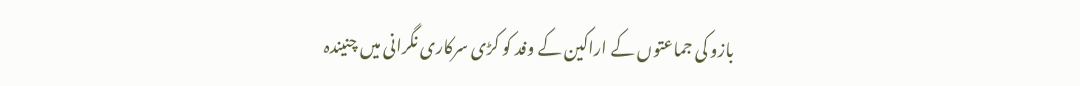بازو کی جماعتوں کے اراکین کے وفد کو کڑی سرکاری نگرانی میں چنیندہ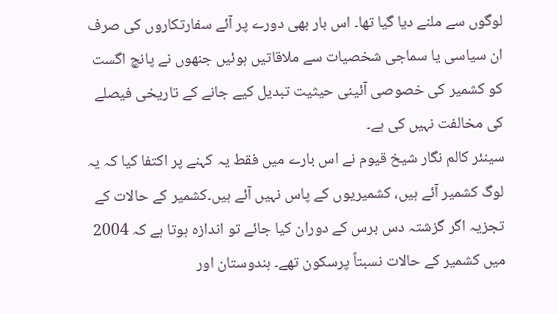لوگوں سے ملنے دیا گیا تھا۔ اس بار بھی دورے پر آئے سفارتکاروں کی صرف ان سیاسی یا سماجی شخصیات سے ملاقاتیں ہوئیں جنھوں نے پانچ اگست کو کشمیر کی خصوصی آئینی حیثیت تبدیل کیے جانے کے تاریخی فیصلے کی مخالفت نہیں کی ہے۔
سینئر کالم نگار شیخ قیوم نے اس بارے میں فقط یہ کہنے پر اکتفا کیا کہ یہ لوگ کشمیر آئے ہیں، کشمیریوں کے پاس نہیں آئے ہیں۔کشمیر کے حالات کے تجزیہ اگر گزشتہ دس برس کے دوران کیا جائے تو اندازہ ہوتا ہے کہ 2004 میں کشمیر کے حالات نسبتاً پرسکون تھے۔ ہندوستان اور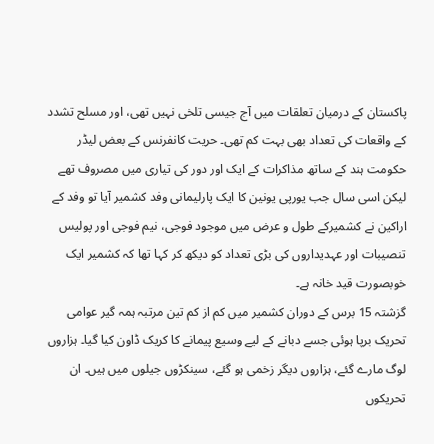پاکستان کے درمیان تعلقات میں آج جیسی تلخی نہیں تھی، اور مسلح تشدد کے واقعات کی تعداد بھی بہت کم تھی۔ حریت کانفرنس کے بعض لیڈر حکومت ہند کے ساتھ مذاکرات کے ایک اور دور کی تیاری میں مصروف تھے لیکن اسی سال جب یورپی یونین کا ایک پارلیمانی وفد کشمیر آیا تو وفد کے اراکین نے کشمیرکے طول و عرض میں موجود فوجی، نیم فوجی اور پولیس تنصیبات اور عہدیداروں کی بڑی تعداد کو دیکھ کر کہا تھا کہ کشمیر ایک خوبصورت قید خانہ ہے۔
گزشتہ 15 برس کے دوران کشمیر میں کم از کم تین مرتبہ ہمہ گیر عوامی تحریک برپا ہوئی جسے دبانے کے لیے وسیع پیمانے کا کریک ڈاون کیا گیا۔ ہزاروں لوگ مارے گئے، ہزاروں دیگر زخمی ہو گئے، سینکڑوں جیلوں میں ہیں۔ ان تحریکوں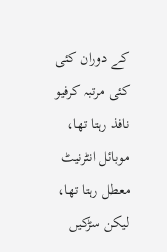کے دوران کئی کئی مرتبہ کرفیو نافذ رہتا تھا، موبائل انٹرنیٹ معطل رہتا تھا، لیکن سڑکیں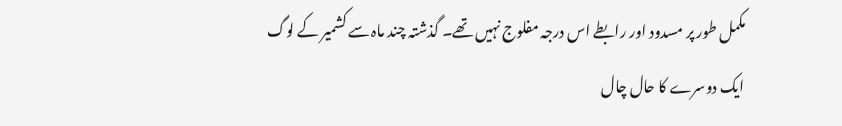مکمل طور پر مسدود اور رابطے اس درجہ مفلوج نہیں تھے۔ گذشتہ چند ماہ سے کشمیر کے لوگ ایک دوسرے کا حال چال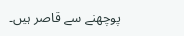پوچھنے سے قاصر ہیں۔